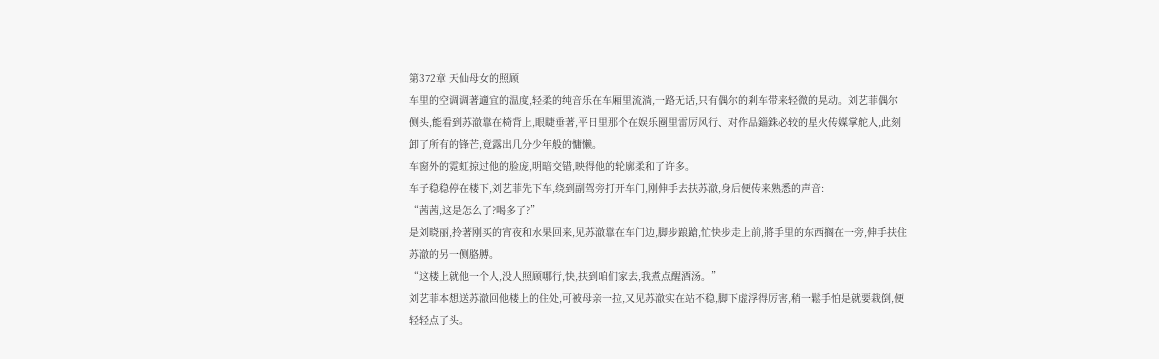第372章 天仙母女的照顾
车里的空调调著適宜的温度,轻柔的纯音乐在车厢里流淌,一路无话,只有偶尔的剎车带来轻微的晃动。刘艺菲偶尔侧头,能看到苏澈靠在椅背上,眼睫垂著,平日里那个在娱乐圈里雷厉风行、对作品錙銖必较的星火传媒掌舵人,此刻卸了所有的锋芒,竟露出几分少年般的慵懒。
车窗外的霓虹掠过他的脸庞,明暗交错,映得他的轮廓柔和了许多。
车子稳稳停在楼下,刘艺菲先下车,绕到副驾旁打开车门,刚伸手去扶苏澈,身后便传来熟悉的声音:
“茜茜,这是怎么了?喝多了?”
是刘晓丽,拎著刚买的宵夜和水果回来,见苏澈靠在车门边,脚步踉蹌,忙快步走上前,將手里的东西搁在一旁,伸手扶住苏澈的另一侧胳膊。
“这楼上就他一个人,没人照顾哪行,快,扶到咱们家去,我煮点醒酒汤。”
刘艺菲本想送苏澈回他楼上的住处,可被母亲一拉,又见苏澈实在站不稳,脚下虚浮得厉害,稍一鬆手怕是就要栽倒,便轻轻点了头。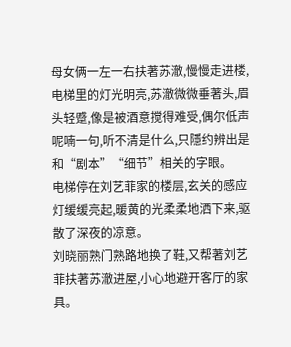母女俩一左一右扶著苏澈,慢慢走进楼,电梯里的灯光明亮,苏澈微微垂著头,眉头轻蹙,像是被酒意搅得难受,偶尔低声呢喃一句,听不清是什么,只隱约辨出是和“剧本”“细节”相关的字眼。
电梯停在刘艺菲家的楼层,玄关的感应灯缓缓亮起,暖黄的光柔柔地洒下来,驱散了深夜的凉意。
刘晓丽熟门熟路地换了鞋,又帮著刘艺菲扶著苏澈进屋,小心地避开客厅的家具。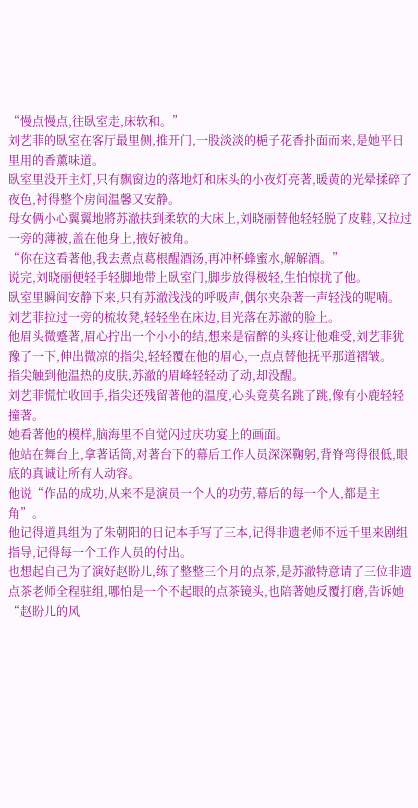“慢点慢点,往臥室走,床软和。”
刘艺菲的臥室在客厅最里侧,推开门,一股淡淡的梔子花香扑面而来,是她平日里用的香薰味道。
臥室里没开主灯,只有飘窗边的落地灯和床头的小夜灯亮著,暖黄的光晕揉碎了夜色,衬得整个房间温馨又安静。
母女俩小心翼翼地將苏澈扶到柔软的大床上,刘晓丽替他轻轻脱了皮鞋,又拉过一旁的薄被,盖在他身上,掖好被角。
“你在这看著他,我去煮点葛根醒酒汤,再冲杯蜂蜜水,解解酒。”
说完,刘晓丽便轻手轻脚地带上臥室门,脚步放得极轻,生怕惊扰了他。
臥室里瞬间安静下来,只有苏澈浅浅的呼吸声,偶尔夹杂著一声轻浅的呢喃。
刘艺菲拉过一旁的梳妆凳,轻轻坐在床边,目光落在苏澈的脸上。
他眉头微蹙著,眉心拧出一个小小的结,想来是宿醉的头疼让他难受,刘艺菲犹豫了一下,伸出微凉的指尖,轻轻覆在他的眉心,一点点替他抚平那道褶皱。
指尖触到他温热的皮肤,苏澈的眉峰轻轻动了动,却没醒。
刘艺菲慌忙收回手,指尖还残留著他的温度,心头竟莫名跳了跳,像有小鹿轻轻撞著。
她看著他的模样,脑海里不自觉闪过庆功宴上的画面。
他站在舞台上,拿著话筒,对著台下的幕后工作人员深深鞠躬,背脊弯得很低,眼底的真诚让所有人动容。
他说“作品的成功,从来不是演员一个人的功劳,幕后的每一个人,都是主角”。
他记得道具组为了朱朝阳的日记本手写了三本,记得非遗老师不远千里来剧组指导,记得每一个工作人员的付出。
也想起自己为了演好赵盼儿,练了整整三个月的点茶,是苏澈特意请了三位非遗点茶老师全程驻组,哪怕是一个不起眼的点茶镜头,也陪著她反覆打磨,告诉她“赵盼儿的风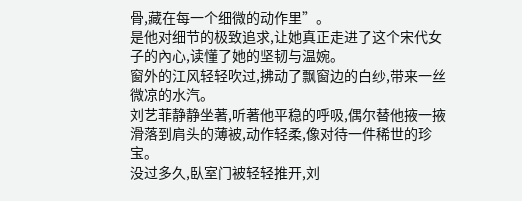骨,藏在每一个细微的动作里”。
是他对细节的极致追求,让她真正走进了这个宋代女子的內心,读懂了她的坚韧与温婉。
窗外的江风轻轻吹过,拂动了飘窗边的白纱,带来一丝微凉的水汽。
刘艺菲静静坐著,听著他平稳的呼吸,偶尔替他掖一掖滑落到肩头的薄被,动作轻柔,像对待一件稀世的珍宝。
没过多久,臥室门被轻轻推开,刘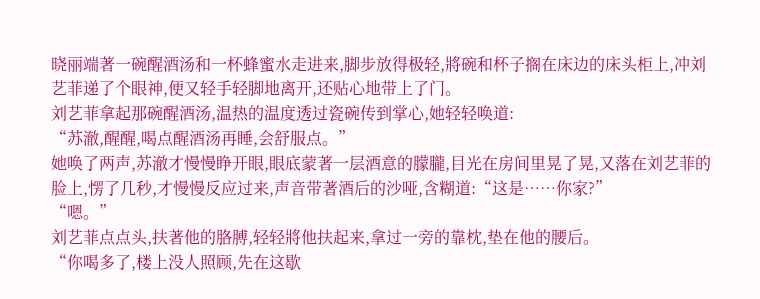晓丽端著一碗醒酒汤和一杯蜂蜜水走进来,脚步放得极轻,將碗和杯子搁在床边的床头柜上,冲刘艺菲递了个眼神,便又轻手轻脚地离开,还贴心地带上了门。
刘艺菲拿起那碗醒酒汤,温热的温度透过瓷碗传到掌心,她轻轻唤道:
“苏澈,醒醒,喝点醒酒汤再睡,会舒服点。”
她唤了两声,苏澈才慢慢睁开眼,眼底蒙著一层酒意的朦朧,目光在房间里晃了晃,又落在刘艺菲的脸上,愣了几秒,才慢慢反应过来,声音带著酒后的沙哑,含糊道:“这是……你家?”
“嗯。”
刘艺菲点点头,扶著他的胳膊,轻轻將他扶起来,拿过一旁的靠枕,垫在他的腰后。
“你喝多了,楼上没人照顾,先在这歇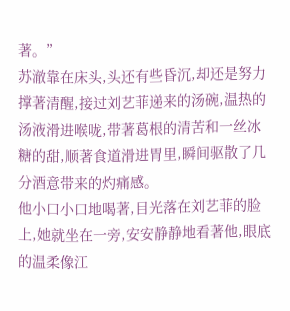著。”
苏澈靠在床头,头还有些昏沉,却还是努力撑著清醒,接过刘艺菲递来的汤碗,温热的汤液滑进喉咙,带著葛根的清苦和一丝冰糖的甜,顺著食道滑进胃里,瞬间驱散了几分酒意带来的灼痛感。
他小口小口地喝著,目光落在刘艺菲的脸上,她就坐在一旁,安安静静地看著他,眼底的温柔像江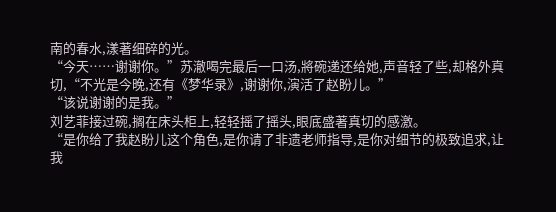南的春水,漾著细碎的光。
“今天……谢谢你。”苏澈喝完最后一口汤,將碗递还给她,声音轻了些,却格外真切,“不光是今晚,还有《梦华录》,谢谢你,演活了赵盼儿。”
“该说谢谢的是我。”
刘艺菲接过碗,搁在床头柜上,轻轻摇了摇头,眼底盛著真切的感激。
“是你给了我赵盼儿这个角色,是你请了非遗老师指导,是你对细节的极致追求,让我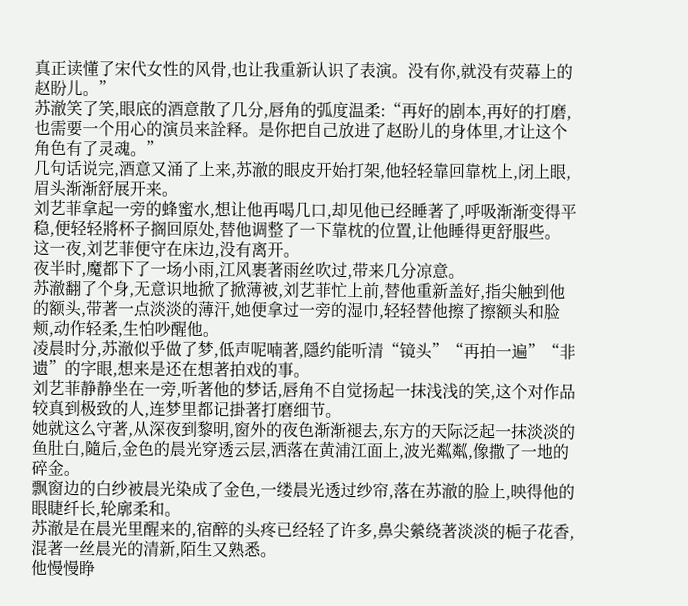真正读懂了宋代女性的风骨,也让我重新认识了表演。没有你,就没有荧幕上的赵盼儿。”
苏澈笑了笑,眼底的酒意散了几分,唇角的弧度温柔:“再好的剧本,再好的打磨,也需要一个用心的演员来詮释。是你把自己放进了赵盼儿的身体里,才让这个角色有了灵魂。”
几句话说完,酒意又涌了上来,苏澈的眼皮开始打架,他轻轻靠回靠枕上,闭上眼,眉头渐渐舒展开来。
刘艺菲拿起一旁的蜂蜜水,想让他再喝几口,却见他已经睡著了,呼吸渐渐变得平稳,便轻轻將杯子搁回原处,替他调整了一下靠枕的位置,让他睡得更舒服些。
这一夜,刘艺菲便守在床边,没有离开。
夜半时,魔都下了一场小雨,江风裹著雨丝吹过,带来几分凉意。
苏澈翻了个身,无意识地掀了掀薄被,刘艺菲忙上前,替他重新盖好,指尖触到他的额头,带著一点淡淡的薄汗,她便拿过一旁的湿巾,轻轻替他擦了擦额头和脸颊,动作轻柔,生怕吵醒他。
凌晨时分,苏澈似乎做了梦,低声呢喃著,隱约能听清“镜头”“再拍一遍”“非遗”的字眼,想来是还在想著拍戏的事。
刘艺菲静静坐在一旁,听著他的梦话,唇角不自觉扬起一抹浅浅的笑,这个对作品较真到极致的人,连梦里都记掛著打磨细节。
她就这么守著,从深夜到黎明,窗外的夜色渐渐褪去,东方的天际泛起一抹淡淡的鱼肚白,隨后,金色的晨光穿透云层,洒落在黄浦江面上,波光粼粼,像撒了一地的碎金。
飘窗边的白纱被晨光染成了金色,一缕晨光透过纱帘,落在苏澈的脸上,映得他的眼睫纤长,轮廓柔和。
苏澈是在晨光里醒来的,宿醉的头疼已经轻了许多,鼻尖縈绕著淡淡的梔子花香,混著一丝晨光的清新,陌生又熟悉。
他慢慢睁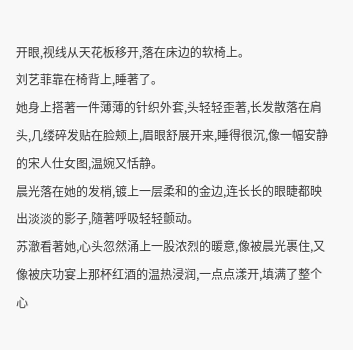开眼,视线从天花板移开,落在床边的软椅上。
刘艺菲靠在椅背上,睡著了。
她身上搭著一件薄薄的针织外套,头轻轻歪著,长发散落在肩头,几缕碎发贴在脸颊上,眉眼舒展开来,睡得很沉,像一幅安静的宋人仕女图,温婉又恬静。
晨光落在她的发梢,镀上一层柔和的金边,连长长的眼睫都映出淡淡的影子,隨著呼吸轻轻颤动。
苏澈看著她,心头忽然涌上一股浓烈的暖意,像被晨光裹住,又像被庆功宴上那杯红酒的温热浸润,一点点漾开,填满了整个心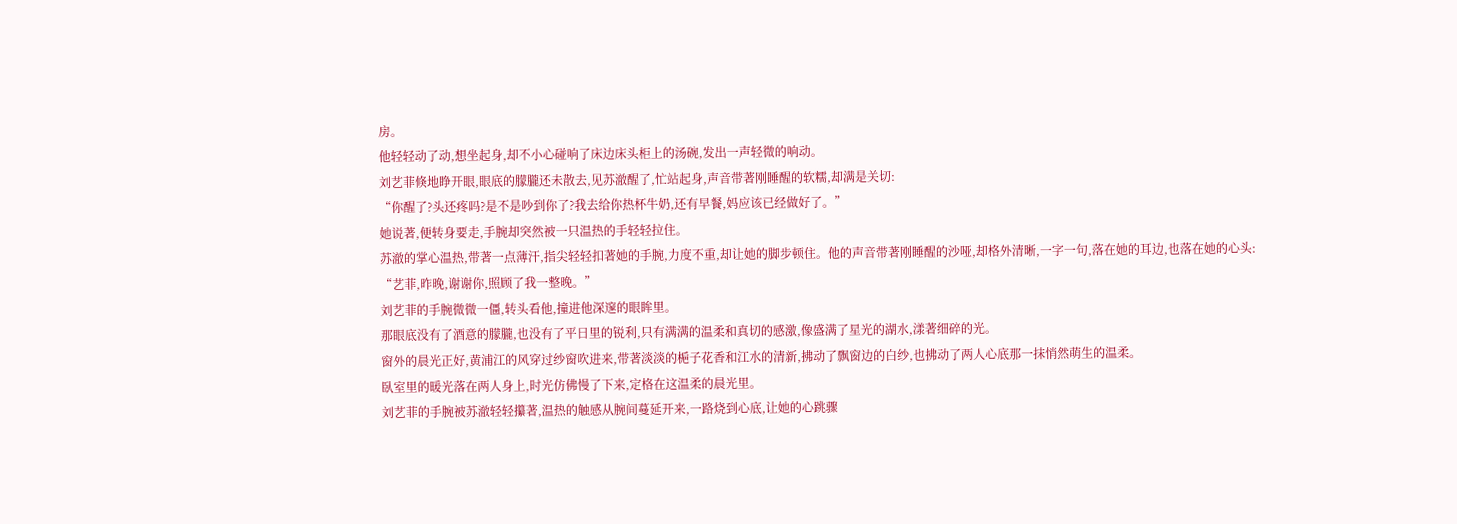房。
他轻轻动了动,想坐起身,却不小心碰响了床边床头柜上的汤碗,发出一声轻微的响动。
刘艺菲倏地睁开眼,眼底的朦朧还未散去,见苏澈醒了,忙站起身,声音带著刚睡醒的软糯,却满是关切:
“你醒了?头还疼吗?是不是吵到你了?我去给你热杯牛奶,还有早餐,妈应该已经做好了。”
她说著,便转身要走,手腕却突然被一只温热的手轻轻拉住。
苏澈的掌心温热,带著一点薄汗,指尖轻轻扣著她的手腕,力度不重,却让她的脚步顿住。他的声音带著刚睡醒的沙哑,却格外清晰,一字一句,落在她的耳边,也落在她的心头:
“艺菲,昨晚,谢谢你,照顾了我一整晚。”
刘艺菲的手腕微微一僵,转头看他,撞进他深邃的眼眸里。
那眼底没有了酒意的朦朧,也没有了平日里的锐利,只有满满的温柔和真切的感激,像盛满了星光的湖水,漾著细碎的光。
窗外的晨光正好,黄浦江的风穿过纱窗吹进来,带著淡淡的梔子花香和江水的清新,拂动了飘窗边的白纱,也拂动了两人心底那一抹悄然萌生的温柔。
臥室里的暖光落在两人身上,时光仿佛慢了下来,定格在这温柔的晨光里。
刘艺菲的手腕被苏澈轻轻攥著,温热的触感从腕间蔓延开来,一路烧到心底,让她的心跳骤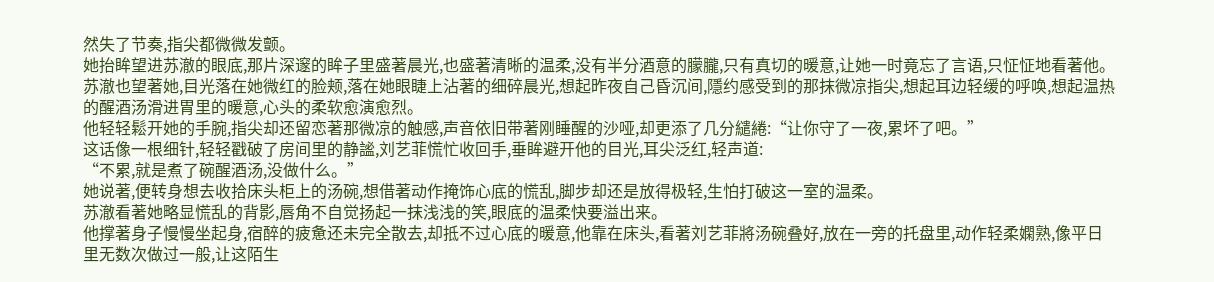然失了节奏,指尖都微微发颤。
她抬眸望进苏澈的眼底,那片深邃的眸子里盛著晨光,也盛著清晰的温柔,没有半分酒意的朦朧,只有真切的暖意,让她一时竟忘了言语,只怔怔地看著他。
苏澈也望著她,目光落在她微红的脸颊,落在她眼睫上沾著的细碎晨光,想起昨夜自己昏沉间,隱约感受到的那抹微凉指尖,想起耳边轻缓的呼唤,想起温热的醒酒汤滑进胃里的暖意,心头的柔软愈演愈烈。
他轻轻鬆开她的手腕,指尖却还留恋著那微凉的触感,声音依旧带著刚睡醒的沙哑,却更添了几分繾綣:“让你守了一夜,累坏了吧。”
这话像一根细针,轻轻戳破了房间里的静謐,刘艺菲慌忙收回手,垂眸避开他的目光,耳尖泛红,轻声道:
“不累,就是煮了碗醒酒汤,没做什么。”
她说著,便转身想去收拾床头柜上的汤碗,想借著动作掩饰心底的慌乱,脚步却还是放得极轻,生怕打破这一室的温柔。
苏澈看著她略显慌乱的背影,唇角不自觉扬起一抹浅浅的笑,眼底的温柔快要溢出来。
他撑著身子慢慢坐起身,宿醉的疲惫还未完全散去,却抵不过心底的暖意,他靠在床头,看著刘艺菲將汤碗叠好,放在一旁的托盘里,动作轻柔嫻熟,像平日里无数次做过一般,让这陌生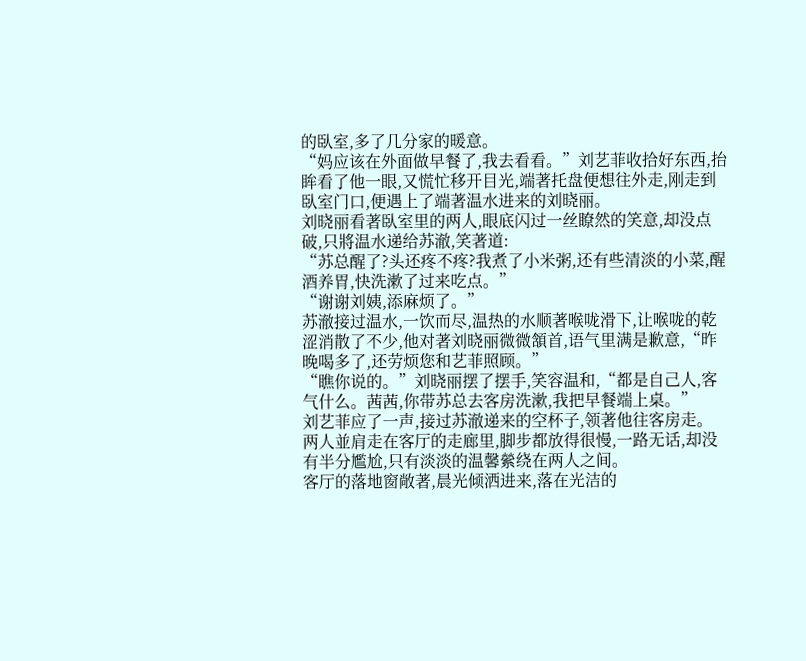的臥室,多了几分家的暖意。
“妈应该在外面做早餐了,我去看看。”刘艺菲收拾好东西,抬眸看了他一眼,又慌忙移开目光,端著托盘便想往外走,刚走到臥室门口,便遇上了端著温水进来的刘晓丽。
刘晓丽看著臥室里的两人,眼底闪过一丝瞭然的笑意,却没点破,只將温水递给苏澈,笑著道:
“苏总醒了?头还疼不疼?我煮了小米粥,还有些清淡的小菜,醒酒养胃,快洗漱了过来吃点。”
“谢谢刘姨,添麻烦了。”
苏澈接过温水,一饮而尽,温热的水顺著喉咙滑下,让喉咙的乾涩消散了不少,他对著刘晓丽微微頷首,语气里满是歉意,“昨晚喝多了,还劳烦您和艺菲照顾。”
“瞧你说的。”刘晓丽摆了摆手,笑容温和,“都是自己人,客气什么。茜茜,你带苏总去客房洗漱,我把早餐端上桌。”
刘艺菲应了一声,接过苏澈递来的空杯子,领著他往客房走。
两人並肩走在客厅的走廊里,脚步都放得很慢,一路无话,却没有半分尷尬,只有淡淡的温馨縈绕在两人之间。
客厅的落地窗敞著,晨光倾洒进来,落在光洁的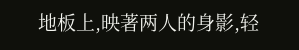地板上,映著两人的身影,轻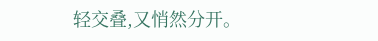轻交叠,又悄然分开。